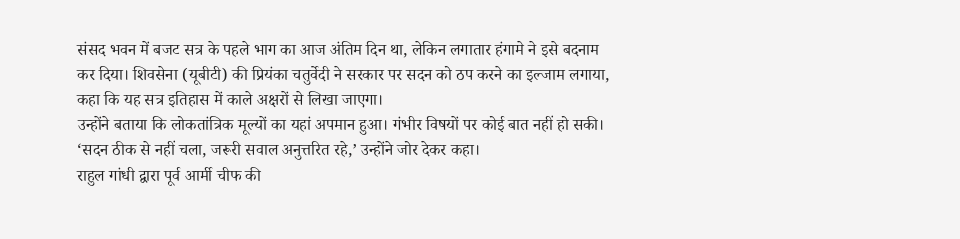संसद भवन में बजट सत्र के पहले भाग का आज अंतिम दिन था, लेकिन लगातार हंगामे ने इसे बदनाम कर दिया। शिवसेना (यूबीटी) की प्रियंका चतुर्वेदी ने सरकार पर सदन को ठप करने का इल्जाम लगाया, कहा कि यह सत्र इतिहास में काले अक्षरों से लिखा जाएगा।
उन्होंने बताया कि लोकतांत्रिक मूल्यों का यहां अपमान हुआ। गंभीर विषयों पर कोई बात नहीं हो सकी। ‘सदन ठीक से नहीं चला, जरूरी सवाल अनुत्तरित रहे,’ उन्होंने जोर देकर कहा।
राहुल गांधी द्वारा पूर्व आर्मी चीफ की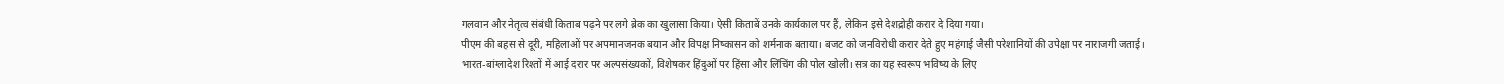गलवान और नेतृत्व संबंधी किताब पढ़ने पर लगे ब्रेक का खुलासा किया। ऐसी किताबें उनके कार्यकाल पर हैं, लेकिन इसे देशद्रोही करार दे दिया गया।
पीएम की बहस से दूरी, महिलाओं पर अपमानजनक बयान और विपक्ष निष्कासन को शर्मनाक बताया। बजट को जनविरोधी करार देते हुए महंगाई जैसी परेशानियों की उपेक्षा पर नाराजगी जताई।
भारत-बांग्लादेश रिश्तों में आई दरार पर अल्पसंख्यकों, विशेषकर हिंदुओं पर हिंसा और लिंचिंग की पोल खोली। सत्र का यह स्वरूप भविष्य के लिए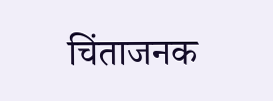चिंताजनक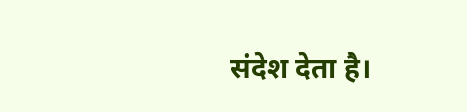संदेश देता है।